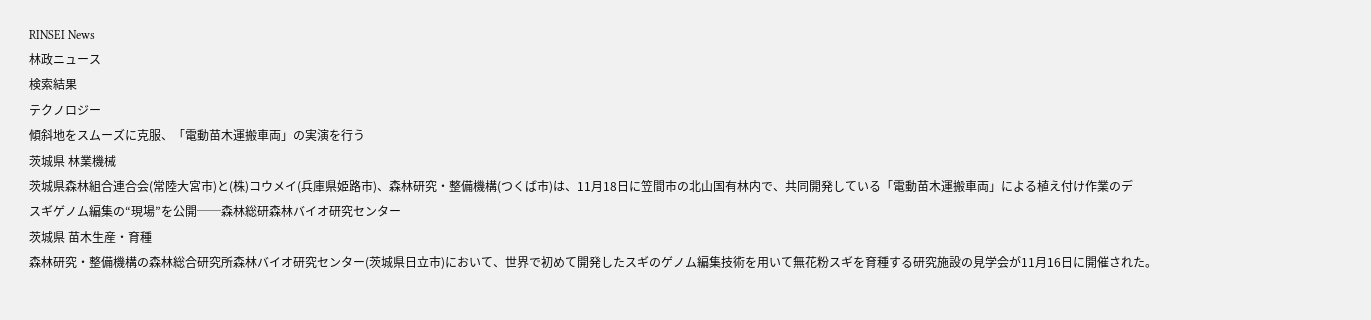RINSEI News
林政ニュース
検索結果
テクノロジー
傾斜地をスムーズに克服、「電動苗木運搬車両」の実演を行う
茨城県 林業機械
茨城県森林組合連合会(常陸大宮市)と(株)コウメイ(兵庫県姫路市)、森林研究・整備機構(つくば市)は、11月18日に笠間市の北山国有林内で、共同開発している「電動苗木運搬車両」による植え付け作業のデ
スギゲノム編集の“現場”を公開──森林総研森林バイオ研究センター
茨城県 苗木生産・育種
森林研究・整備機構の森林総合研究所森林バイオ研究センター(茨城県日立市)において、世界で初めて開発したスギのゲノム編集技術を用いて無花粉スギを育種する研究施設の見学会が11月16日に開催された。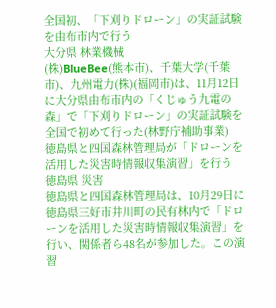全国初、「下刈りドローン」の実証試験を由布市内で行う
大分県 林業機械
(株)BlueBee(熊本市)、千葉大学(千葉市)、九州電力(株)(福岡市)は、11月12日に大分県由布市内の「くじゅう九電の森」で「下刈りドローン」の実証試験を全国で初めて行った(林野庁補助事業)
徳島県と四国森林管理局が「ドローンを活用した災害時情報収集演習」を行う
徳島県 災害
徳島県と四国森林管理局は、10月29日に徳島県三好市井川町の民有林内で「ドローンを活用した災害時情報収集演習」を行い、関係者ら48名が参加した。この演習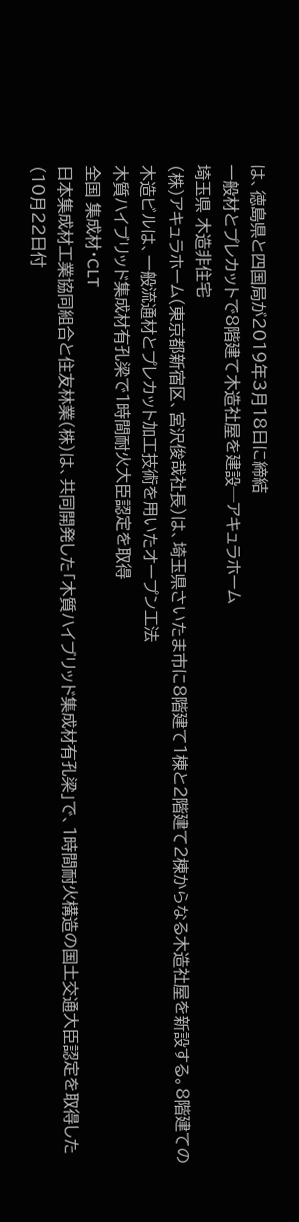は、徳島県と四国局が2019年3月18日に締結
一般材とプレカットで8階建て木造社屋を建設─アキュラホーム
埼玉県 木造非住宅
(株)アキュラホーム(東京都新宿区、宮沢俊哉社長)は、埼玉県さいたま市に8階建て1棟と2階建て2棟からなる木造社屋を新設する。8階建ての木造ビルは、一般流通材とプレカット加工技術を用いたオープン工法
木質ハイブリッド集成材有孔梁で1時間耐火大臣認定を取得
全国 集成材・CLT
日本集成材工業協同組合と住友林業(株)は、共同開発した「木質ハイブリッド集成材有孔梁」で、1時間耐火構造の国土交通大臣認定を取得した(10月22日付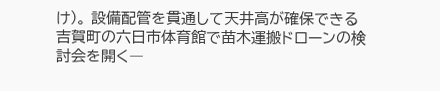け)。 設備配管を貫通して天井高が確保できる
吉賀町の六日市体育館で苗木運搬ドローンの検討会を開く―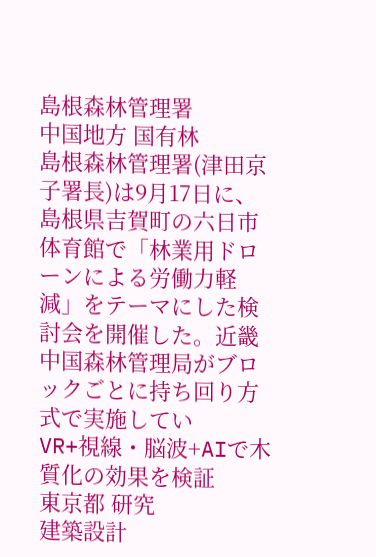島根森林管理署
中国地方 国有林
島根森林管理署(津田京子署長)は9月17日に、島根県吉賀町の六日市体育館で「林業用ドローンによる労働力軽減」をテーマにした検討会を開催した。近畿中国森林管理局がブロックごとに持ち回り方式で実施してい
VR+視線・脳波+AIで木質化の効果を検証
東京都 研究
建築設計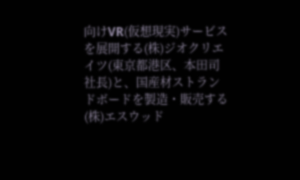向けVR(仮想現実)サービスを展開する(株)ジオクリエイツ(東京都港区、本田司社長)と、国産材ストランドボードを製造・販売する(株)エスウッド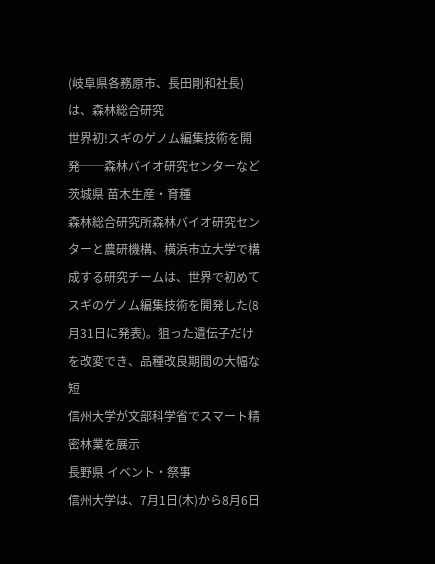(岐阜県各務原市、長田剛和社長)は、森林総合研究
世界初!スギのゲノム編集技術を開発──森林バイオ研究センターなど
茨城県 苗木生産・育種
森林総合研究所森林バイオ研究センターと農研機構、横浜市立大学で構成する研究チームは、世界で初めてスギのゲノム編集技術を開発した(8月31日に発表)。狙った遺伝子だけを改変でき、品種改良期間の大幅な短
信州大学が文部科学省でスマート精密林業を展示
長野県 イベント・祭事
信州大学は、7月1日(木)から8月6日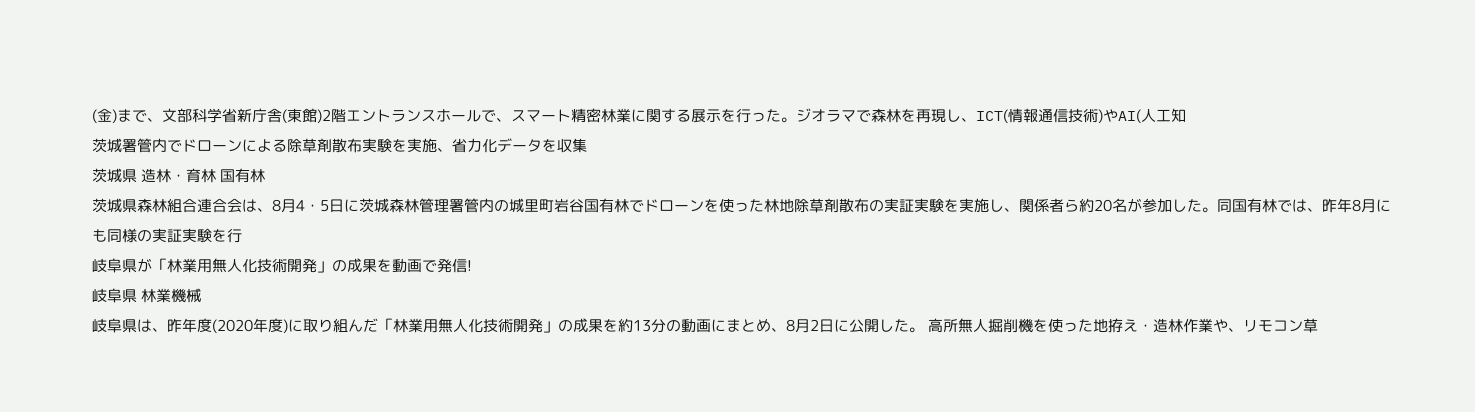(金)まで、文部科学省新庁舎(東館)2階エントランスホールで、スマート精密林業に関する展示を行った。ジオラマで森林を再現し、ICT(情報通信技術)やAI(人工知
茨城署管内でドローンによる除草剤散布実験を実施、省力化データを収集
茨城県 造林・育林 国有林
茨城県森林組合連合会は、8月4・5日に茨城森林管理署管内の城里町岩谷国有林でドローンを使った林地除草剤散布の実証実験を実施し、関係者ら約20名が参加した。同国有林では、昨年8月にも同様の実証実験を行
岐阜県が「林業用無人化技術開発」の成果を動画で発信!
岐阜県 林業機械
岐阜県は、昨年度(2020年度)に取り組んだ「林業用無人化技術開発」の成果を約13分の動画にまとめ、8月2日に公開した。 高所無人掘削機を使った地拵え・造林作業や、リモコン草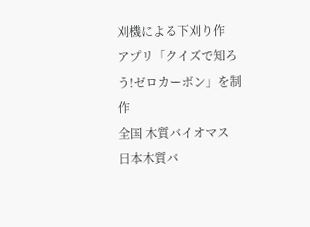刈機による下刈り作
アプリ「クイズで知ろう!ゼロカーボン」を制作
全国 木質バイオマス
日本木質バ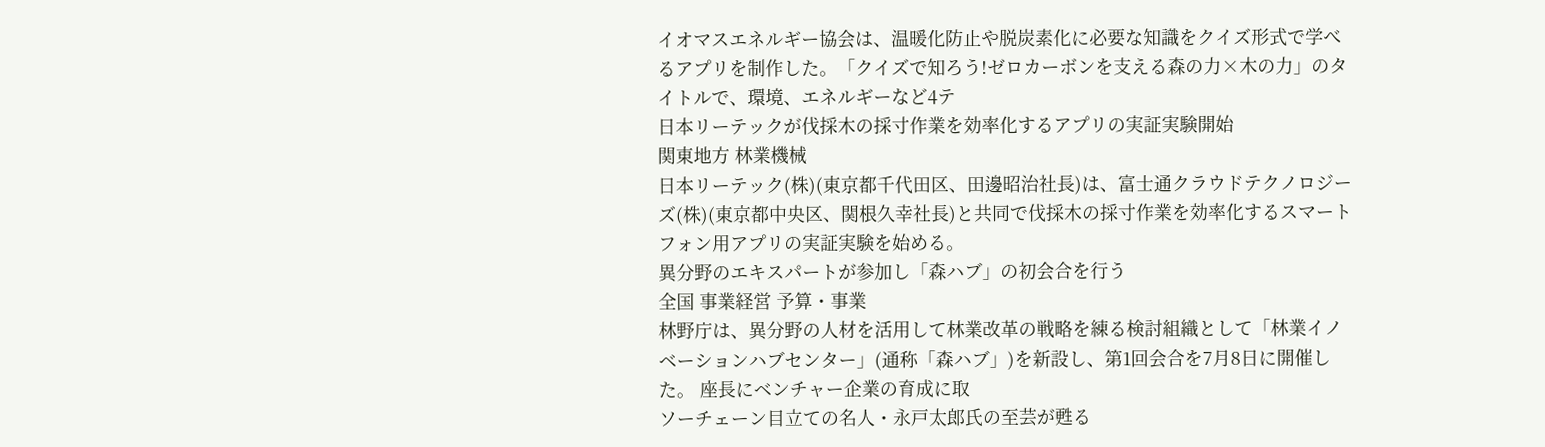イオマスエネルギー協会は、温暖化防止や脱炭素化に必要な知識をクイズ形式で学べるアプリを制作した。「クイズで知ろう!ゼロカーボンを支える森の力×木の力」のタイトルで、環境、エネルギーなど4テ
日本リーテックが伐採木の採寸作業を効率化するアプリの実証実験開始
関東地方 林業機械
日本リーテック(株)(東京都千代田区、田邊昭治社長)は、富士通クラウドテクノロジーズ(株)(東京都中央区、関根久幸社長)と共同で伐採木の採寸作業を効率化するスマートフォン用アプリの実証実験を始める。
異分野のエキスパートが参加し「森ハブ」の初会合を行う
全国 事業経営 予算・事業
林野庁は、異分野の人材を活用して林業改革の戦略を練る検討組織として「林業イノベーションハブセンター」(通称「森ハブ」)を新設し、第1回会合を7月8日に開催した。 座長にベンチャー企業の育成に取
ソーチェーン目立ての名人・永戸太郎氏の至芸が甦る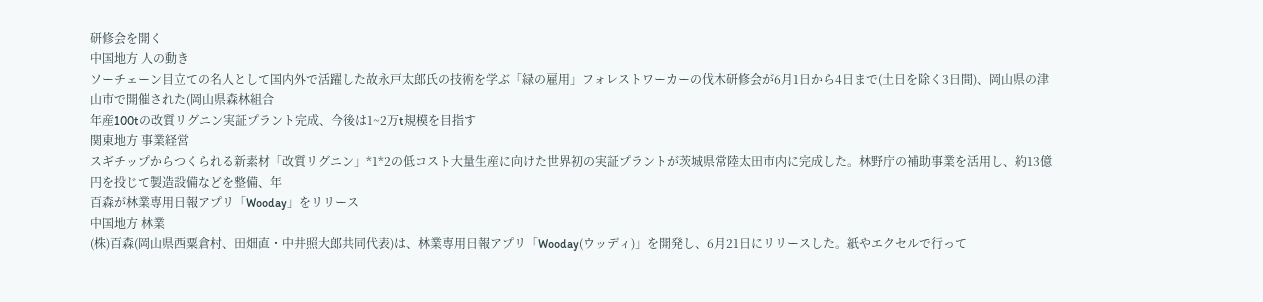研修会を開く
中国地方 人の動き
ソーチェーン目立ての名人として国内外で活躍した故永戸太郎氏の技術を学ぶ「緑の雇用」フォレストワーカーの伐木研修会が6月1日から4日まで(土日を除く3日間)、岡山県の津山市で開催された(岡山県森林組合
年産100tの改質リグニン実証プラント完成、今後は1~2万t規模を目指す
関東地方 事業経営
スギチップからつくられる新素材「改質リグニン」*1*2の低コスト大量生産に向けた世界初の実証プラントが茨城県常陸太田市内に完成した。林野庁の補助事業を活用し、約13億円を投じて製造設備などを整備、年
百森が林業専用日報アプリ「Wooday」をリリース
中国地方 林業
(株)百森(岡山県西粟倉村、田畑直・中井照大郎共同代表)は、林業専用日報アプリ「Wooday(ウッディ)」を開発し、6月21日にリリースした。紙やエクセルで行って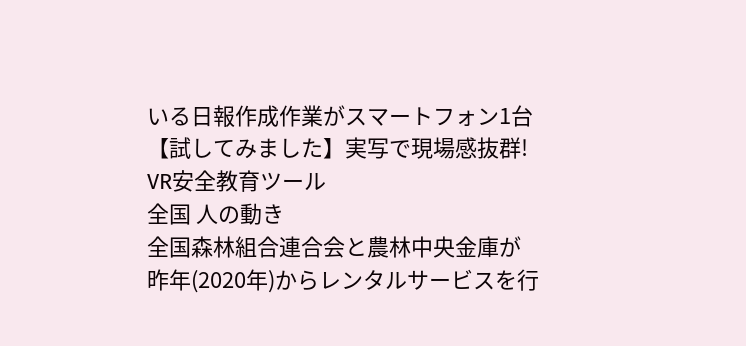いる日報作成作業がスマートフォン1台
【試してみました】実写で現場感抜群! VR安全教育ツール
全国 人の動き
全国森林組合連合会と農林中央金庫が昨年(2020年)からレンタルサービスを行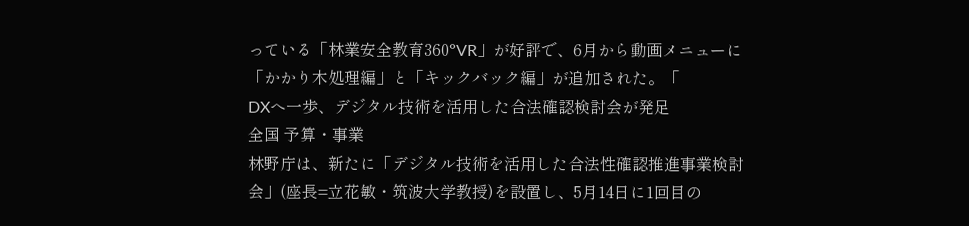っている「林業安全教育360°VR」が好評で、6月から動画メニューに「かかり木処理編」と「キックバック編」が追加された。「
DXへ一歩、デジタル技術を活用した合法確認検討会が発足
全国 予算・事業
林野庁は、新たに「デジタル技術を活用した合法性確認推進事業検討会」(座長=立花敏・筑波大学教授)を設置し、5月14日に1回目の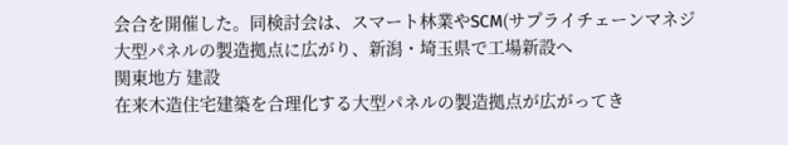会合を開催した。同検討会は、スマート林業やSCM(サプライチェーンマネジ
大型パネルの製造拠点に広がり、新潟・埼玉県で工場新設へ
関東地方 建設
在来木造住宅建築を合理化する大型パネルの製造拠点が広がってき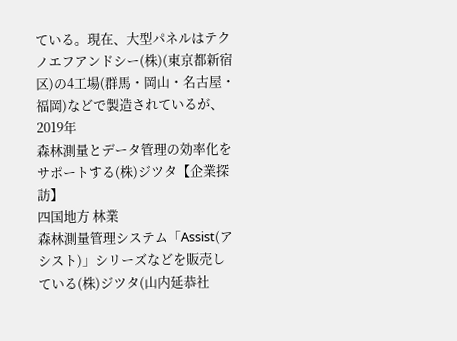ている。現在、大型パネルはテクノエフアンドシー(株)(東京都新宿区)の4工場(群馬・岡山・名古屋・福岡)などで製造されているが、2019年
森林測量とデータ管理の効率化をサポートする(株)ジツタ【企業探訪】
四国地方 林業
森林測量管理システム「Assist(アシスト)」シリーズなどを販売している(株)ジツタ(山内延恭社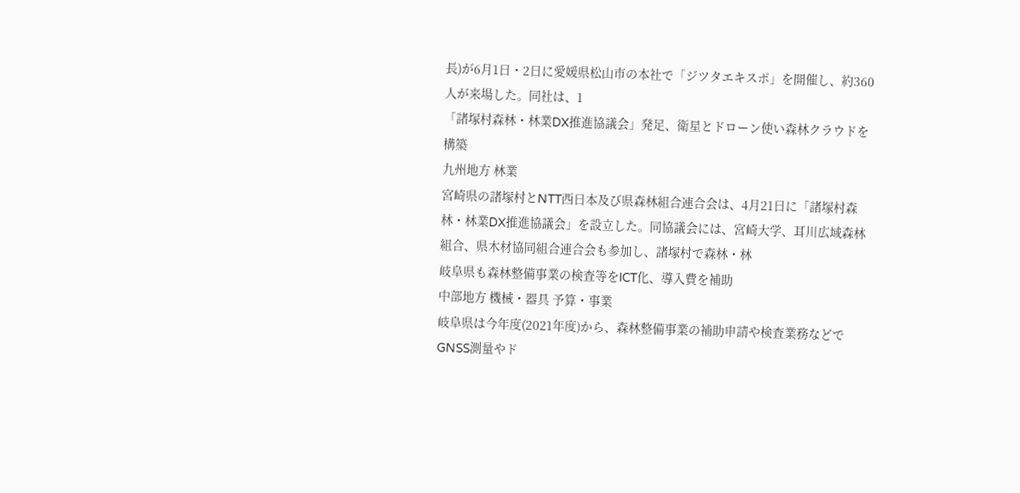長)が6月1日・2日に愛媛県松山市の本社で「ジツタエキスポ」を開催し、約360人が来場した。同社は、1
「諸塚村森林・林業DX推進協議会」発足、衛星とドローン使い森林クラウドを構築
九州地方 林業
宮崎県の諸塚村とNTT西日本及び県森林組合連合会は、4月21日に「諸塚村森林・林業DX推進協議会」を設立した。同協議会には、宮崎大学、耳川広域森林組合、県木材協同組合連合会も参加し、諸塚村で森林・林
岐阜県も森林整備事業の検査等をICT化、導入費を補助
中部地方 機械・器具 予算・事業
岐阜県は今年度(2021年度)から、森林整備事業の補助申請や検査業務などでGNSS測量やド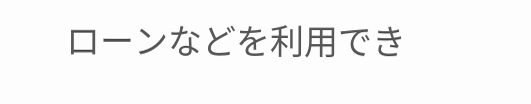ローンなどを利用でき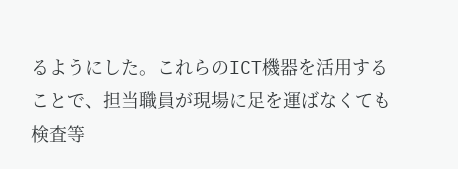るようにした。これらのICT機器を活用することで、担当職員が現場に足を運ばなくても検査等